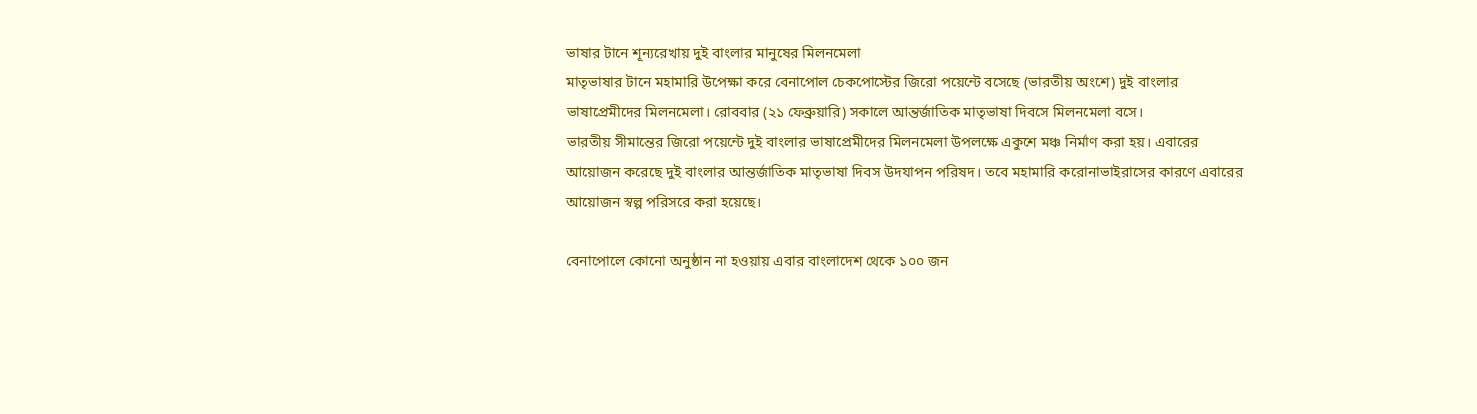ভাষার টানে শূন্যরেখায় দুই বাংলার মানুষের মিলনমেলা
মাতৃভাষার টানে মহামারি উপেক্ষা করে বেনাপোল চেকপোস্টের জিরো পয়েন্টে বসেছে (ভারতীয় অংশে) দুই বাংলার ভাষাপ্রেমীদের মিলনমেলা। রোববার (২১ ফেব্রুয়ারি) সকালে আন্তর্জাতিক মাতৃভাষা দিবসে মিলনমেলা বসে।
ভারতীয় সীমান্তের জিরো পয়েন্টে দুই বাংলার ভাষাপ্রেমীদের মিলনমেলা উপলক্ষে একুশে মঞ্চ নির্মাণ করা হয়। এবারের আয়োজন করেছে দুই বাংলার আন্তর্জাতিক মাতৃভাষা দিবস উদযাপন পরিষদ। তবে মহামারি করোনাভাইরাসের কারণে এবারের আয়োজন স্বল্প পরিসরে করা হয়েছে।

বেনাপোলে কোনো অনুষ্ঠান না হওয়ায় এবার বাংলাদেশ থেকে ১০০ জন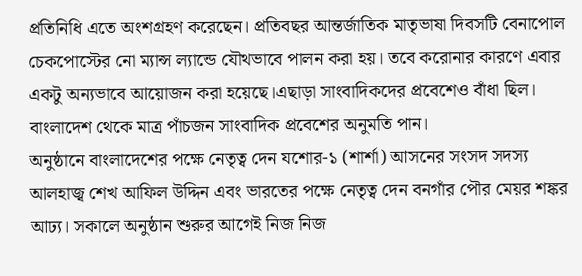প্রতিনিধি এতে অংশগ্রহণ করেছেন। প্রতিবছর আন্তর্জাতিক মাতৃভাষা দিবসটি বেনাপোল চেকপোস্টের নো ম্যান্স ল্যান্ডে যৌথভাবে পালন করা হয়। তবে করোনার কারণে এবার একটু অন্যভাবে আয়োজন করা হয়েছে।এছাড়া সাংবাদিকদের প্রবেশেও বাঁধা ছিল। বাংলাদেশ থেকে মাত্র পাঁচজন সাংবাদিক প্রবেশের অনুমতি পান।
অনুষ্ঠানে বাংলাদেশের পক্ষে নেতৃত্ব দেন যশোর-১ (শার্শা) আসনের সংসদ সদস্য আলহাজ্ব শেখ আফিল উদ্দিন এবং ভারতের পক্ষে নেতৃত্ব দেন বনগাঁর পৌর মেয়র শঙ্কর আঢ্য। সকালে অনুষ্ঠান শুরুর আগেই নিজ নিজ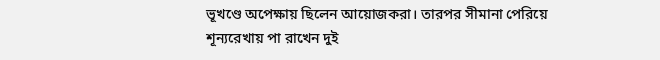ভূখণ্ডে অপেক্ষায় ছিলেন আয়োজকরা। তারপর সীমানা পেরিয়ে শূন্যরেখায় পা রাখেন দুই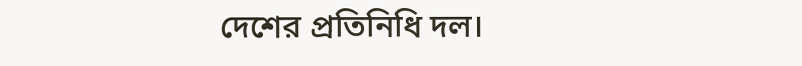দেশের প্রতিনিধি দল।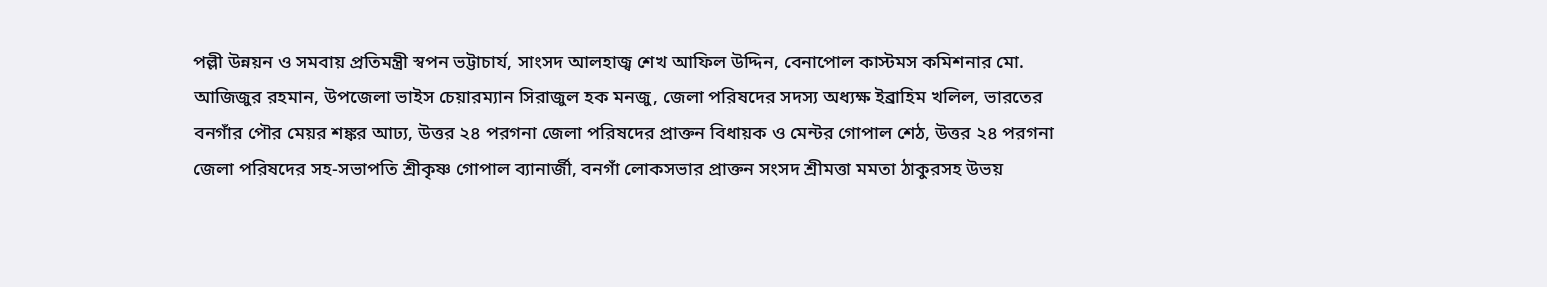পল্লী উন্নয়ন ও সমবায় প্রতিমন্ত্রী স্বপন ভট্টাচার্য, সাংসদ আলহাজ্ব শেখ আফিল উদ্দিন, বেনাপোল কাস্টমস কমিশনার মো. আজিজুর রহমান, উপজেলা ভাইস চেয়ারম্যান সিরাজুল হক মনজু, জেলা পরিষদের সদস্য অধ্যক্ষ ইব্রাহিম খলিল, ভারতের বনগাঁর পৌর মেয়র শঙ্কর আঢ্য, উত্তর ২৪ পরগনা জেলা পরিষদের প্রাক্তন বিধায়ক ও মেন্টর গোপাল শেঠ, উত্তর ২৪ পরগনা জেলা পরিষদের সহ-সভাপতি শ্রীকৃষ্ণ গোপাল ব্যানার্জী, বনগাঁ লোকসভার প্রাক্তন সংসদ শ্রীমত্তা মমতা ঠাকুরসহ উভয়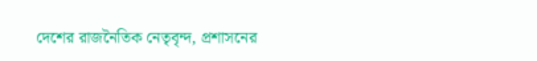দেশের রাজনৈতিক নেতৃবৃন্দ, প্রশাসনের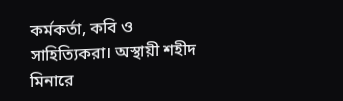কর্মকর্তা, কবি ও সাহিত্যিকরা। অস্থায়ী শহীদ মিনারে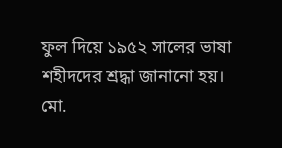ফুল দিয়ে ১৯৫২ সালের ভাষা শহীদদের শ্রদ্ধা জানানো হয়।
মো.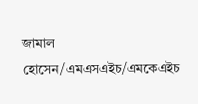জামাল হোসেন/এমএসএইচ/এমকেএইচ